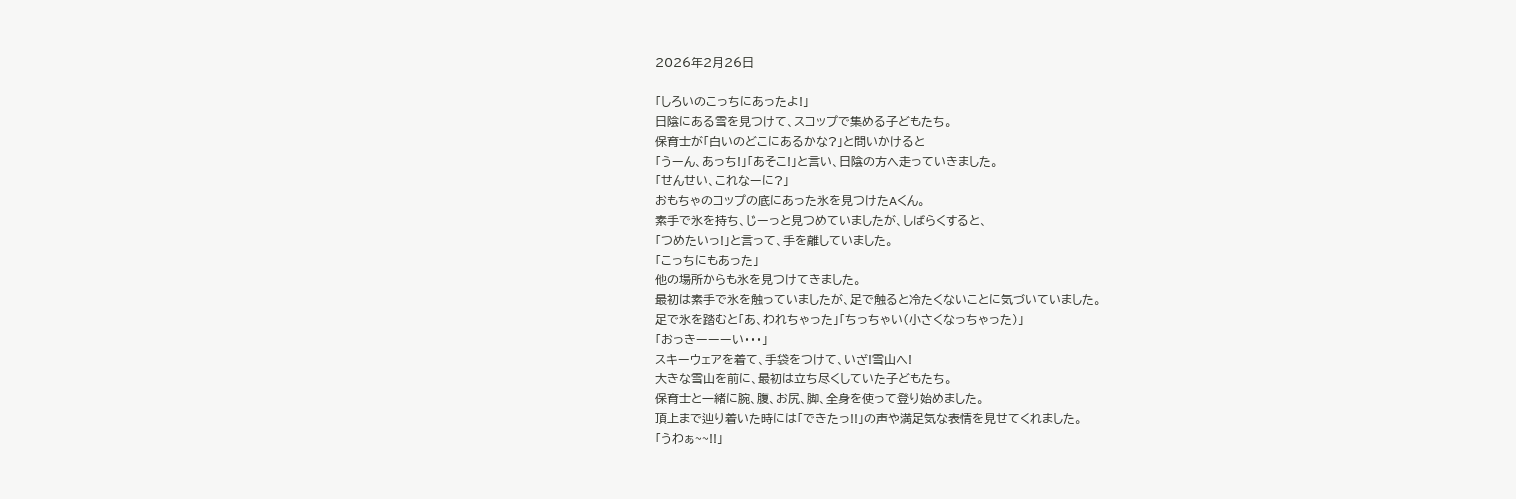2026年2月26日

「しろいのこっちにあったよ!」
日陰にある雪を見つけて、スコップで集める子どもたち。
保育士が「白いのどこにあるかな?」と問いかけると
「うーん、あっち!」「あそこ!」と言い、日陰の方へ走っていきました。
「せんせい、これなーに?」
おもちゃのコップの底にあった氷を見つけたAくん。
素手で氷を持ち、じーっと見つめていましたが、しばらくすると、
「つめたいっ!」と言って、手を離していました。
「こっちにもあった」
他の場所からも氷を見つけてきました。
最初は素手で氷を触っていましたが、足で触ると冷たくないことに気づいていました。
足で氷を踏むと「あ、われちゃった」「ちっちゃい(小さくなっちゃった)」
「おっきーーーい・・・」
スキーウェアを着て、手袋をつけて、いざ!雪山へ!
大きな雪山を前に、最初は立ち尽くしていた子どもたち。
保育士と一緒に腕、腹、お尻、脚、全身を使って登り始めました。
頂上まで辿り着いた時には「できたっ!!」の声や満足気な表情を見せてくれました。
「うわぁ~~!!」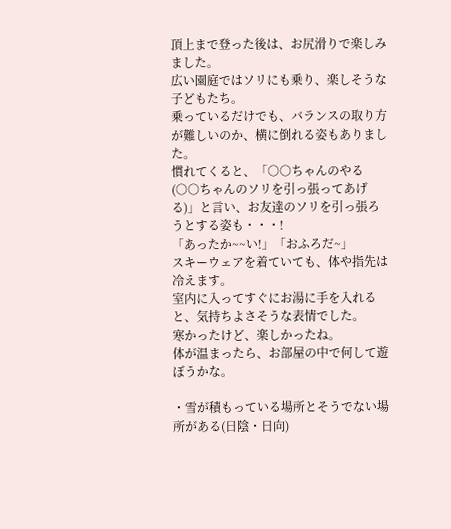頂上まで登った後は、お尻滑りで楽しみました。
広い園庭ではソリにも乗り、楽しそうな子どもたち。
乗っているだけでも、バランスの取り方が難しいのか、横に倒れる姿もありました。
慣れてくると、「○○ちゃんのやる(○○ちゃんのソリを引っ張ってあげる)」と言い、お友達のソリを引っ張ろうとする姿も・・・!
「あったか~~い!」「おふろだ~」
スキーウェアを着ていても、体や指先は冷えます。
室内に入ってすぐにお湯に手を入れると、気持ちよさそうな表情でした。
寒かったけど、楽しかったね。
体が温まったら、お部屋の中で何して遊ぼうかな。

・雪が積もっている場所とそうでない場所がある(日陰・日向)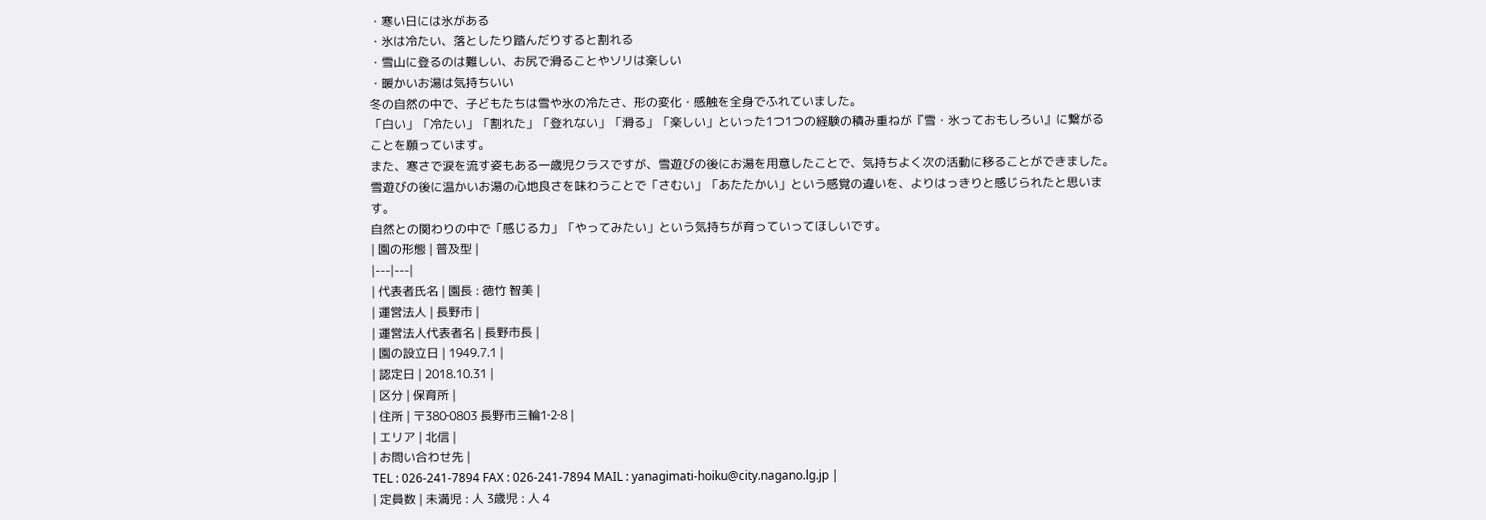・寒い日には氷がある
・氷は冷たい、落としたり踏んだりすると割れる
・雪山に登るのは難しい、お尻で滑ることやソリは楽しい
・暖かいお湯は気持ちいい
冬の自然の中で、子どもたちは雪や氷の冷たさ、形の変化・感触を全身でふれていました。
「白い」「冷たい」「割れた」「登れない」「滑る」「楽しい」といった1つ1つの経験の積み重ねが『雪・氷っておもしろい』に繋がることを願っています。
また、寒さで涙を流す姿もある一歳児クラスですが、雪遊びの後にお湯を用意したことで、気持ちよく次の活動に移ることができました。
雪遊びの後に温かいお湯の心地良さを味わうことで「さむい」「あたたかい」という感覚の違いを、よりはっきりと感じられたと思います。
自然との関わりの中で「感じる力」「やってみたい」という気持ちが育っていってほしいです。
| 園の形態 | 普及型 |
|---|---|
| 代表者氏名 | 園長 : 徳竹 智美 |
| 運営法人 | 長野市 |
| 運営法人代表者名 | 長野市長 |
| 園の設立日 | 1949.7.1 |
| 認定日 | 2018.10.31 |
| 区分 | 保育所 |
| 住所 | 〒380‐0803 長野市三輪1‐2‐8 |
| エリア | 北信 |
| お問い合わせ先 |
TEL : 026‐241‐7894 FAX : 026‐241‐7894 MAIL : yanagimati-hoiku@city.nagano.lg.jp |
| 定員数 | 未満児 : 人 3歳児 : 人 4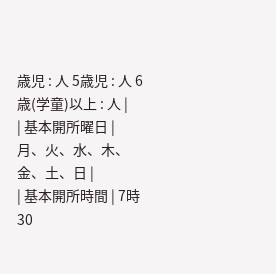歳児 : 人 5歳児 : 人 6歳(学童)以上 : 人 |
| 基本開所曜日 | 月、火、水、木、金、土、日 |
| 基本開所時間 | 7時30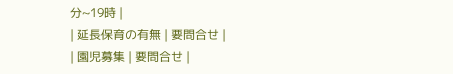分~19時 |
| 延長保育の有無 | 要問合せ |
| 園児募集 | 要問合せ |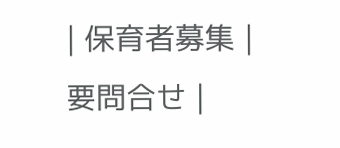| 保育者募集 | 要問合せ |